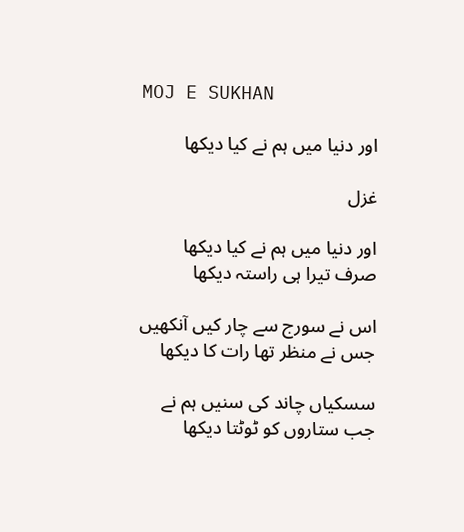MOJ E SUKHAN

اور دنیا میں ہم نے کیا دیکھا

غزل

اور دنیا میں ہم نے کیا دیکھا
صرف تیرا ہی راستہ دیکھا

اس نے سورج سے چار کیں آنکھیں
جس نے منظر تھا رات کا دیکھا

سسکیاں چاند کی سنیں ہم نے
جب ستاروں کو ٹوٹتا دیکھا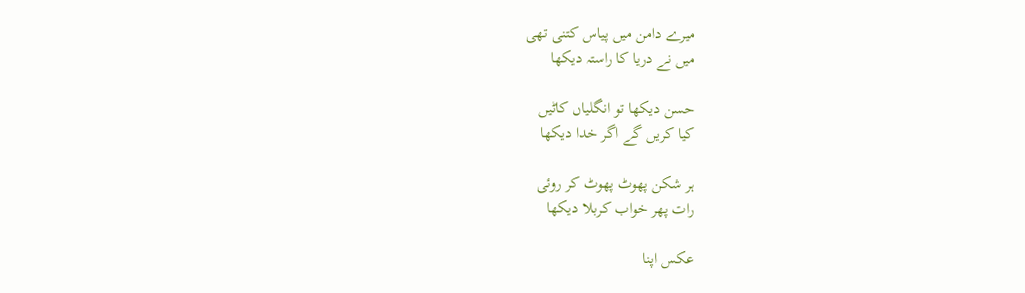میرے دامن میں پیاس کتنی تھی
میں نے دریا کا راستہ دیکھا

حسن دیکھا تو انگلیاں کاٹیں
کیا کریں گے اگر خدا دیکھا

ہر شکن پھوٹ پھوٹ کر روئی
رات پھر خواب کربلا دیکھا

عکس اپنا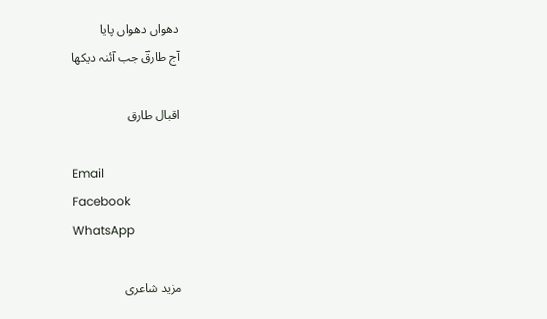دھواں دھواں پایا
آج طارقؔ جب آئنہ دیکھا

اقبال طارق

Email
Facebook
WhatsApp

مزید شاعری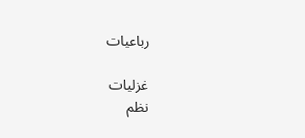رباعیات

غزلیات
نظم